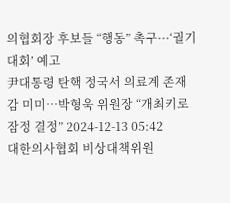의협회장 후보들 “행동” 촉구···‘궐기대회’ 예고
尹대통령 탄핵 정국서 의료계 존재감 미미…박형욱 위원장 “개최키로 잠정 결정” 2024-12-13 05:42
대한의사협회 비상대책위원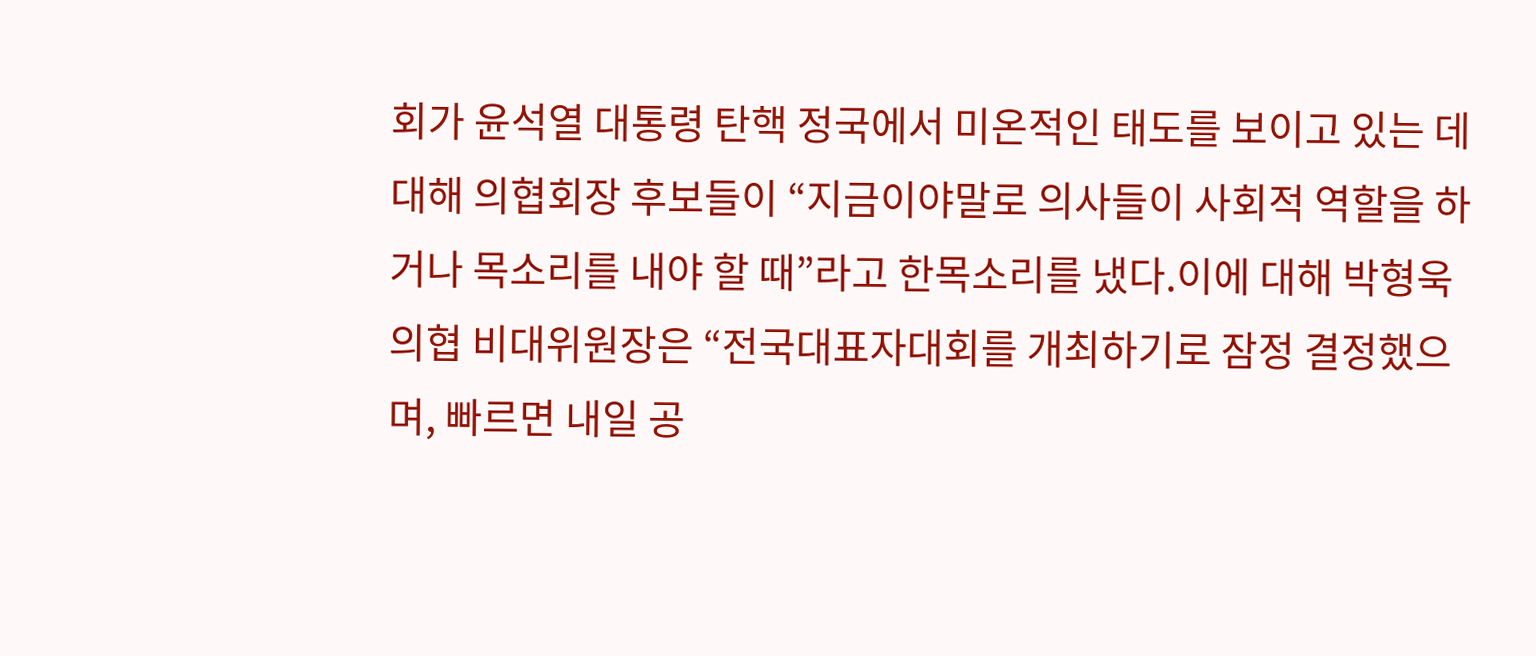회가 윤석열 대통령 탄핵 정국에서 미온적인 태도를 보이고 있는 데 대해 의협회장 후보들이 “지금이야말로 의사들이 사회적 역할을 하거나 목소리를 내야 할 때”라고 한목소리를 냈다.이에 대해 박형욱 의협 비대위원장은 “전국대표자대회를 개최하기로 잠정 결정했으며, 빠르면 내일 공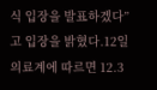식 입장을 발표하겠다”고 입장을 밝혔다.12일 의료계에 따르면 12.3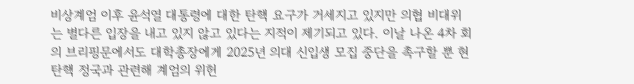비상계엄 이후 윤석열 대통령에 대한 탄핵 요구가 거세지고 있지만 의협 비대위는 별다른 입장을 내고 있지 않고 있다는 지적이 제기되고 있다. 이날 나온 4차 회의 브리핑문에서도 대학총장에게 2025년 의대 신입생 모집 중단을 촉구할 뿐 현 탄핵 정국과 관련해 계엄의 위헌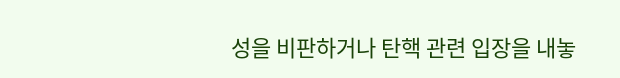성을 비판하거나 탄핵 관련 입장을 내놓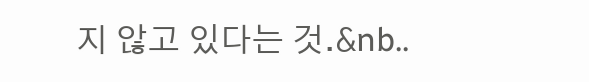지 않고 있다는 것.&nb..